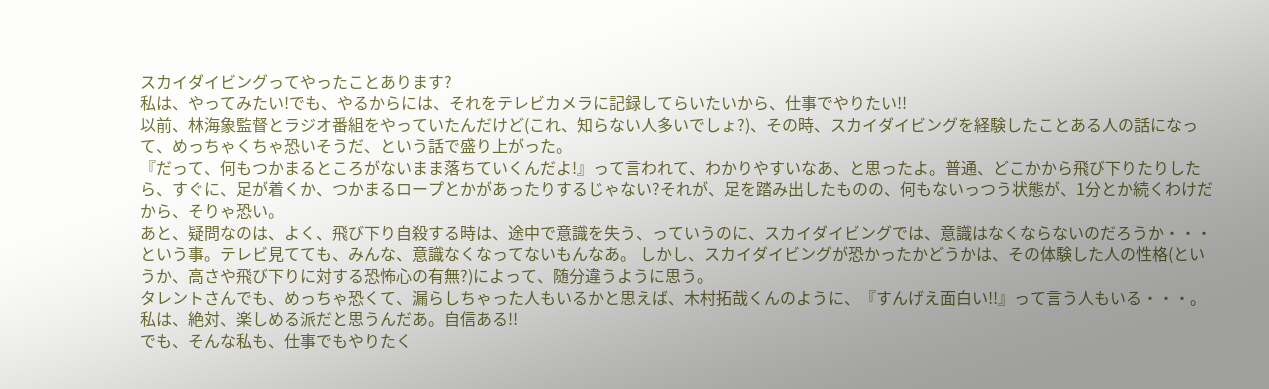スカイダイビングってやったことあります?
私は、やってみたい!でも、やるからには、それをテレビカメラに記録してらいたいから、仕事でやりたい!!
以前、林海象監督とラジオ番組をやっていたんだけど(これ、知らない人多いでしょ?)、その時、スカイダイビングを経験したことある人の話になって、めっちゃくちゃ恐いそうだ、という話で盛り上がった。
『だって、何もつかまるところがないまま落ちていくんだよ!』って言われて、わかりやすいなあ、と思ったよ。普通、どこかから飛び下りたりしたら、すぐに、足が着くか、つかまるロープとかがあったりするじゃない?それが、足を踏み出したものの、何もないっつう状態が、1分とか続くわけだから、そりゃ恐い。
あと、疑問なのは、よく、飛び下り自殺する時は、途中で意識を失う、っていうのに、スカイダイビングでは、意識はなくならないのだろうか・・・という事。テレビ見てても、みんな、意識なくなってないもんなあ。 しかし、スカイダイビングが恐かったかどうかは、その体験した人の性格(というか、高さや飛び下りに対する恐怖心の有無?)によって、随分違うように思う。
タレントさんでも、めっちゃ恐くて、漏らしちゃった人もいるかと思えば、木村拓哉くんのように、『すんげえ面白い!!』って言う人もいる・・・。私は、絶対、楽しめる派だと思うんだあ。自信ある!!
でも、そんな私も、仕事でもやりたく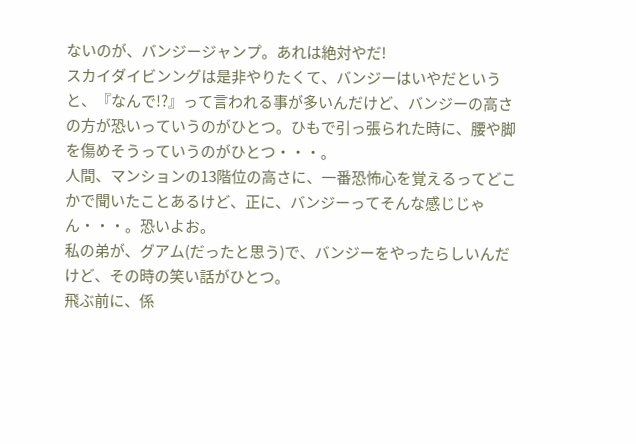ないのが、バンジージャンプ。あれは絶対やだ!
スカイダイビンングは是非やりたくて、バンジーはいやだというと、『なんで!?』って言われる事が多いんだけど、バンジーの高さの方が恐いっていうのがひとつ。ひもで引っ張られた時に、腰や脚を傷めそうっていうのがひとつ・・・。
人間、マンションの13階位の高さに、一番恐怖心を覚えるってどこかで聞いたことあるけど、正に、バンジーってそんな感じじゃん・・・。恐いよお。
私の弟が、グアム(だったと思う)で、バンジーをやったらしいんだけど、その時の笑い話がひとつ。
飛ぶ前に、係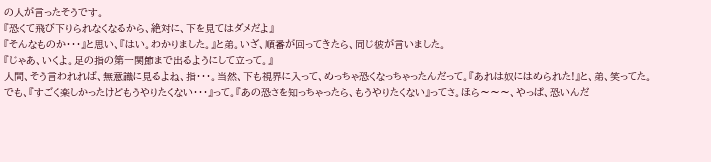の人が言ったそうです。
『恐くて飛び下りられなくなるから、絶対に、下を見てはダメだよ』
『そんなものか・・・』と思い、『はい。わかりました。』と弟。いざ、順番が回ってきたら、同じ彼が言いました。
『じゃあ、いくよ。足の指の第一関節まで出るようにして立って。』
人間、そう言われれば、無意識に見るよね、指・・・。当然、下も視界に入って、めっちゃ恐くなっちゃったんだって。『あれは奴にはめられた!』と、弟、笑ってた。
でも、『すごく楽しかったけどもうやりたくない・・・』って。『あの恐さを知っちゃったら、もうやりたくない』ってさ。ほら〜〜〜、やっぱ、恐いんだ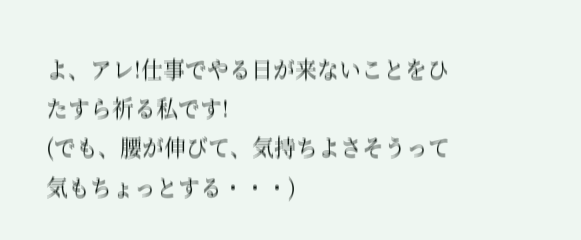よ、アレ!仕事でやる日が来ないことをひたすら祈る私です!
(でも、腰が伸びて、気持ちよさそうって気もちょっとする・・・)